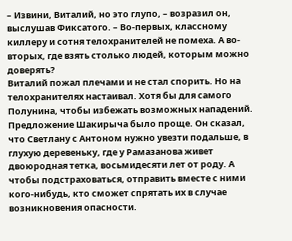– Извини, Виталий, но это глупо, – возразил он, выслушав Фиксатого. – Во-первых, классному киллеру и сотня телохранителей не помеха. А во-вторых, где взять столько людей, которым можно доверять?
Виталий пожал плечами и не стал спорить. Но на телохранителях настаивал. Хотя бы для самого Полунина, чтобы избежать возможных нападений.
Предложение Шакирыча было проще. Он сказал, что Светлану с Антоном нужно увезти подальше, в глухую деревеньку, где у Рамазанова живет двоюродная тетка, восьмидесяти лет от роду. А чтобы подстраховаться, отправить вместе с ними кого-нибудь, кто сможет спрятать их в случае возникновения опасности.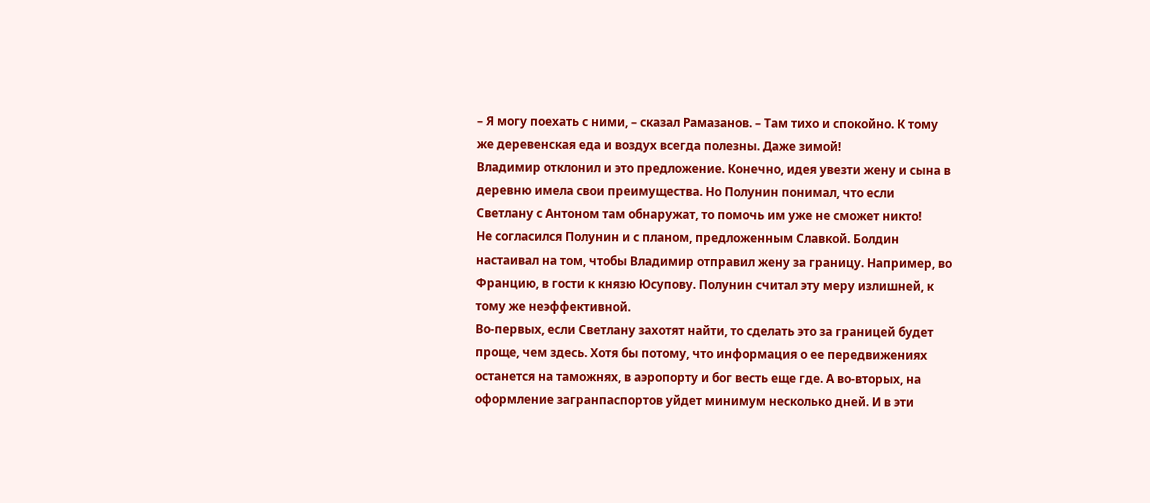– Я могу поехать с ними, – сказал Рамазанов. – Там тихо и спокойно. К тому же деревенская еда и воздух всегда полезны. Даже зимой!
Владимир отклонил и это предложение. Конечно, идея увезти жену и сына в деревню имела свои преимущества. Но Полунин понимал, что если Светлану с Антоном там обнаружат, то помочь им уже не сможет никто!
Не согласился Полунин и с планом, предложенным Славкой. Болдин настаивал на том, чтобы Владимир отправил жену за границу. Например, во Францию, в гости к князю Юсупову. Полунин считал эту меру излишней, к тому же неэффективной.
Во-первых, если Светлану захотят найти, то сделать это за границей будет проще, чем здесь. Хотя бы потому, что информация о ее передвижениях останется на таможнях, в аэропорту и бог весть еще где. А во-вторых, на оформление загранпаспортов уйдет минимум несколько дней. И в эти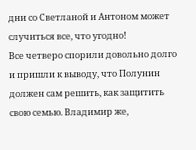дни со Светланой и Антоном может случиться все, что угодно!
Все четверо спорили довольно долго и пришли к выводу, что Полунин должен сам решить, как защитить свою семью. Владимир же,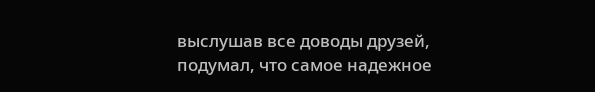выслушав все доводы друзей, подумал, что самое надежное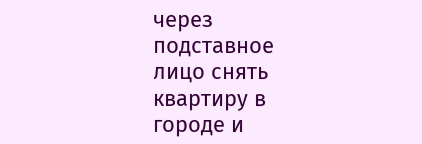через подставное лицо снять квартиру в городе и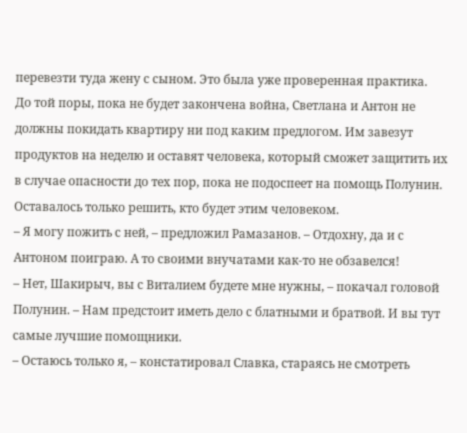перевезти туда жену с сыном. Это была уже проверенная практика.
До той поры, пока не будет закончена война, Светлана и Антон не должны покидать квартиру ни под каким предлогом. Им завезут продуктов на неделю и оставят человека, который сможет защитить их в случае опасности до тех пор, пока не подоспеет на помощь Полунин. Оставалось только решить, кто будет этим человеком.
– Я могу пожить с ней, – предложил Рамазанов. – Отдохну, да и с Антоном поиграю. А то своими внучатами как-то не обзавелся!
– Нет, Шакирыч, вы с Виталием будете мне нужны, – покачал головой Полунин. – Нам предстоит иметь дело с блатными и братвой. И вы тут самые лучшие помощники.
– Остаюсь только я, – констатировал Славка, стараясь не смотреть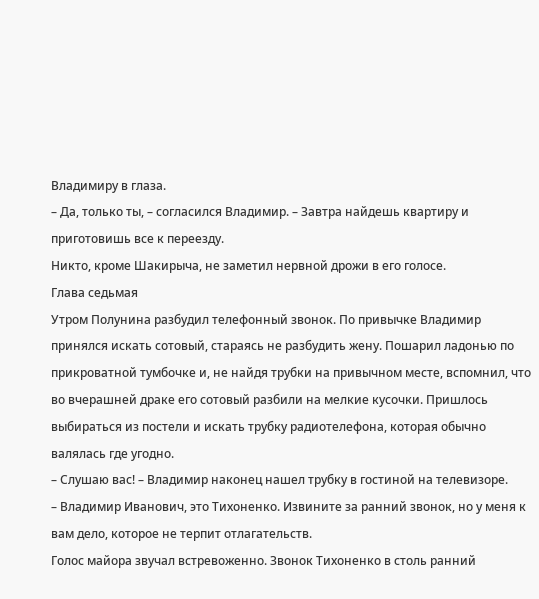Владимиру в глаза.
– Да, только ты, – согласился Владимир. – Завтра найдешь квартиру и приготовишь все к переезду.
Никто, кроме Шакирыча, не заметил нервной дрожи в его голосе.
Глава седьмая
Утром Полунина разбудил телефонный звонок. По привычке Владимир принялся искать сотовый, стараясь не разбудить жену. Пошарил ладонью по прикроватной тумбочке и, не найдя трубки на привычном месте, вспомнил, что во вчерашней драке его сотовый разбили на мелкие кусочки. Пришлось выбираться из постели и искать трубку радиотелефона, которая обычно валялась где угодно.
– Слушаю вас! – Владимир наконец нашел трубку в гостиной на телевизоре.
– Владимир Иванович, это Тихоненко. Извините за ранний звонок, но у меня к вам дело, которое не терпит отлагательств.
Голос майора звучал встревоженно. Звонок Тихоненко в столь ранний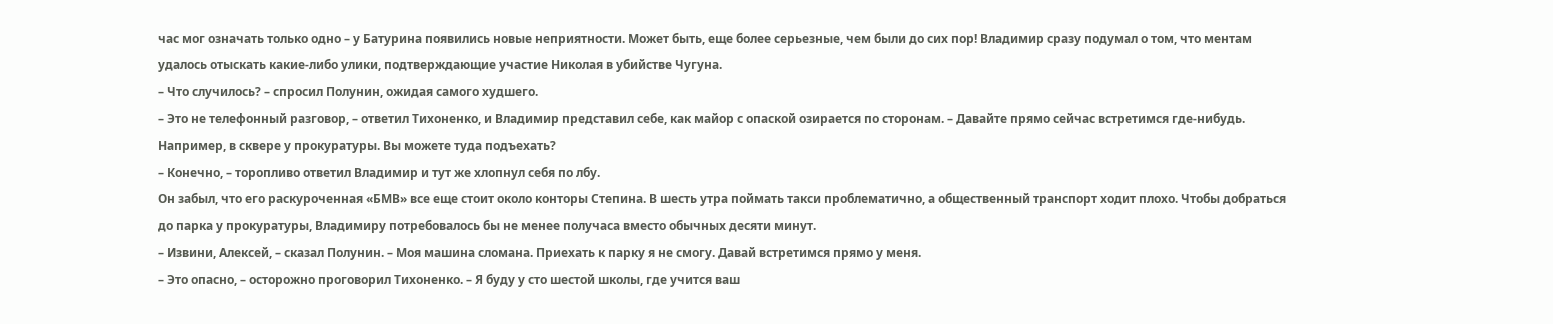час мог означать только одно – у Батурина появились новые неприятности. Может быть, еще более серьезные, чем были до сих пор! Владимир сразу подумал о том, что ментам удалось отыскать какие-либо улики, подтверждающие участие Николая в убийстве Чугуна.
– Что случилось? – спросил Полунин, ожидая самого худшего.
– Это не телефонный разговор, – ответил Тихоненко, и Владимир представил себе, как майор с опаской озирается по сторонам. – Давайте прямо сейчас встретимся где-нибудь. Например, в сквере у прокуратуры. Вы можете туда подъехать?
– Конечно, – торопливо ответил Владимир и тут же хлопнул себя по лбу.
Он забыл, что его раскуроченная «БМВ» все еще стоит около конторы Степина. В шесть утра поймать такси проблематично, а общественный транспорт ходит плохо. Чтобы добраться до парка у прокуратуры, Владимиру потребовалось бы не менее получаса вместо обычных десяти минут.
– Извини, Алексей, – сказал Полунин. – Моя машина сломана. Приехать к парку я не смогу. Давай встретимся прямо у меня.
– Это опасно, – осторожно проговорил Тихоненко. – Я буду у сто шестой школы, где учится ваш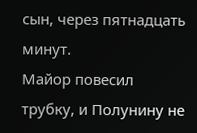сын, через пятнадцать минут.
Майор повесил трубку, и Полунину не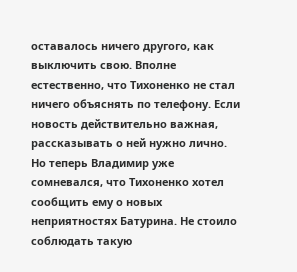оставалось ничего другого, как выключить свою. Вполне естественно, что Тихоненко не стал ничего объяснять по телефону. Если новость действительно важная, рассказывать о ней нужно лично. Но теперь Владимир уже сомневался, что Тихоненко хотел сообщить ему о новых неприятностях Батурина. Не стоило соблюдать такую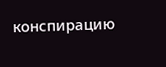конспирацию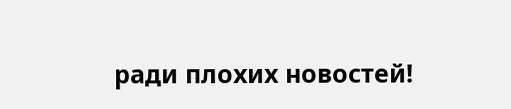ради плохих новостей!